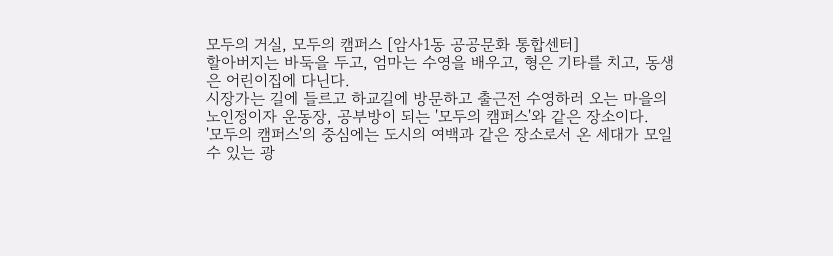모두의 거실, 모두의 캠퍼스 [암사1동 공공문화 통합센터]
할아버지는 바둑을 두고, 엄마는 수영을 배우고, 형은 기타를 치고, 동생은 어린이집에 다닌다.
시장가는 길에 들르고 하교길에 방문하고 출근전 수영하러 오는 마을의 노인정이자 운동장, 공부방이 되는 '모두의 캠퍼스'와 같은 장소이다.
'모두의 캠퍼스'의 중심에는 도시의 여백과 같은 장소로서 온 세대가 모일 수 있는 광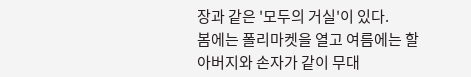장과 같은 '모두의 거실'이 있다.
봄에는 폴리마켓을 열고 여름에는 할아버지와 손자가 같이 무대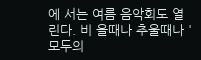에 서는 여름 음악회도 열린다. 비 올때나 추울때나 '모두의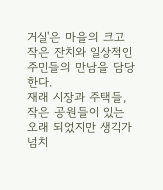거실'은 마을의 크고 작은 잔치와 일상적인 주민들의 만남을 담당한다.
재래 시장과 주택들, 작은 공원들이 있는 오래 되었지만 생긱가 넘치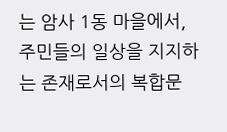는 암사 1동 마을에서, 주민들의 일상을 지지하는 존재로서의 복합문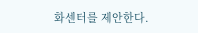화센터를 제안한다.